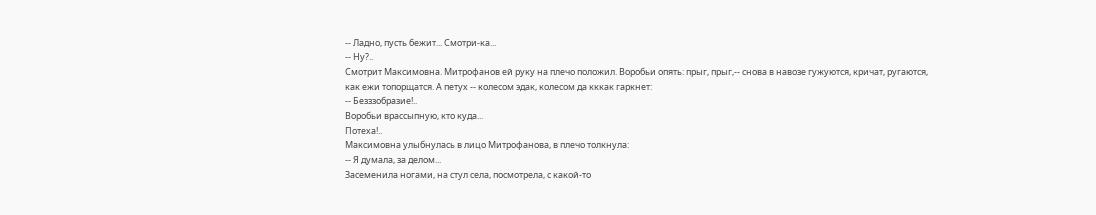-- Ладно, пусть бежит... Смотри-ка...
-- Ну?..
Смотрит Максимовна. Митрофанов ей руку на плечо положил. Воробьи опять: прыг, прыг,-- снова в навозе гужуются, кричат, ругаются, как ежи топорщатся. А петух -- колесом эдак, колесом да кккак гаркнет:
-- Безззобразие!..
Воробьи врассыпную, кто куда...
Потеха!..
Максимовна улыбнулась в лицо Митрофанова, в плечо толкнула:
-- Я думала, за делом...
Засеменила ногами, на стул села, посмотрела, с какой-то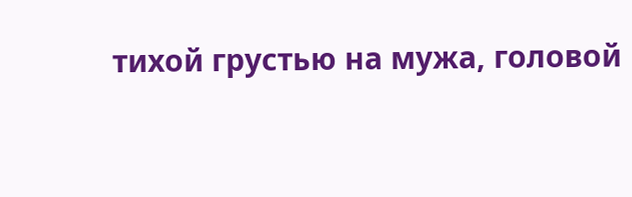тихой грустью на мужа, головой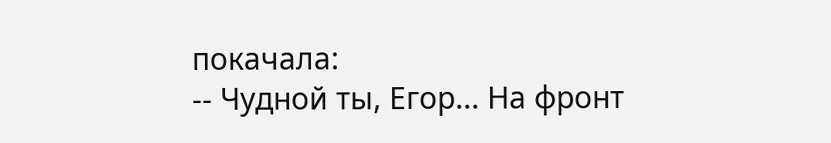покачала:
-- Чудной ты, Егор... На фронт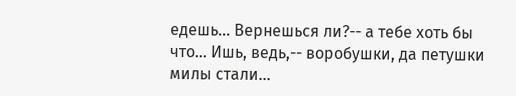едешь... Вернешься ли?-- а тебе хоть бы что... Ишь, ведь,-- воробушки, да петушки милы стали...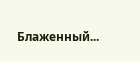Блаженный...